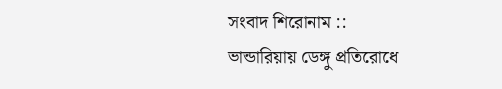সংবাদ শিরোনাম ::
ভান্ডারিয়ায় ডেঙ্গু প্রতিরোধে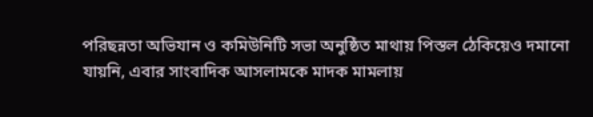পরিছন্নতা অভিযান ও কমিউনিটি সভা অনুষ্ঠিত মাথায় পিস্তল ঠেকিয়েও দমানো যায়নি, এবার সাংবাদিক আসলামকে মাদক মামলায়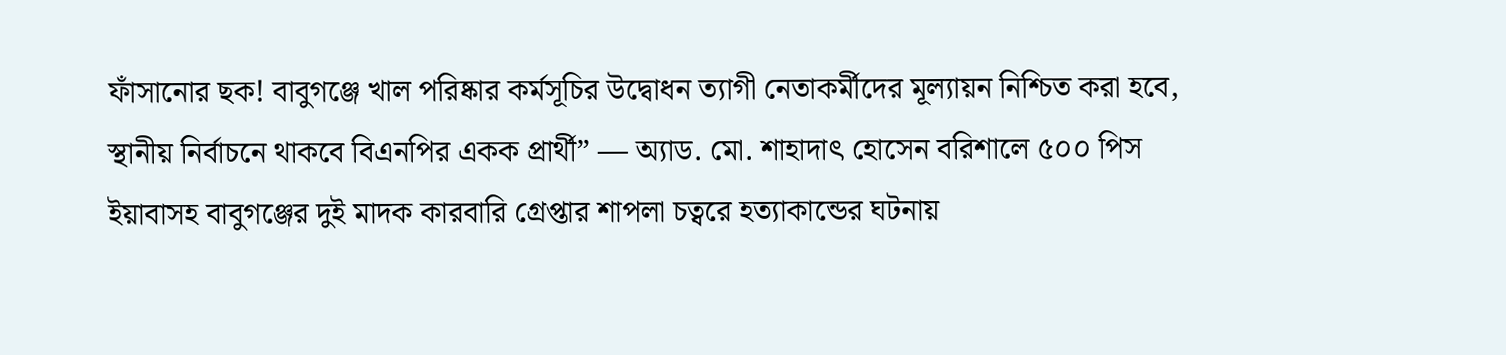ফাঁসানোর ছক! বাবুগঞ্জে খাল পরিষ্কার কর্মসূচির উদ্বোধন ত্যাগী নেতাকর্মীদের মূল্যায়ন নিশ্চিত করা হবে, স্থানীয় নির্বাচনে থাকবে বিএনপির একক প্রার্থী” — অ্যাড. মো. শাহাদাৎ হোসেন বরিশালে ৫০০ পিস ইয়াবাসহ বাবুগঞ্জের দুই মাদক কারবারি গ্রেপ্তার শাপলা চত্বরে হত্যাকান্ডের ঘটনায়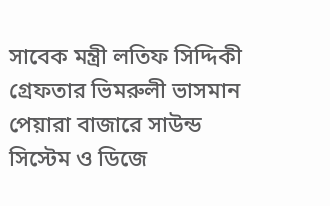সাবেক মন্ত্রী লতিফ সিদ্দিকী গ্রেফতার ভিমরুলী ভাসমান পেয়ারা বাজারে সাউন্ড সিস্টেম ও ডিজে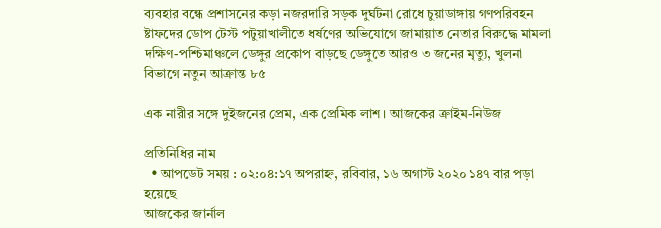ব্যবহার বন্ধে প্রশাসনের কড়া নজরদারি সড়ক দুর্ঘটনা রোধে চুয়াডাঙ্গায় গণপরিবহন ষ্টাফদের ডোপ টেস্ট পটুয়াখালীতে ধর্ষণের অভিযোগে জামায়াত নেতার বিরুদ্ধে মামলা দক্ষিণ-পশ্চিমাঞ্চলে ডেঙ্গুর প্রকোপ বাড়ছে ডেঙ্গুতে আরও ৩ জনের মৃত্যু, খুলনা বিভাগে নতুন আক্রান্ত ৮৫

এক নারীর সঙ্গে দুইজনের প্রেম, এক প্রেমিক লাশ। আজকের ক্রাইম-নিউজ

প্রতিনিধির নাম
  • আপডেট সময় : ০২:০৪:১৭ অপরাহ্ন, রবিবার, ১৬ অগাস্ট ২০২০ ১৪৭ বার পড়া হয়েছে
আজকের জার্নাল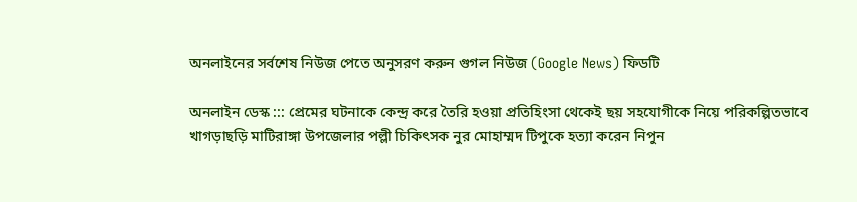অনলাইনের সর্বশেষ নিউজ পেতে অনুসরণ করুন গুগল নিউজ (Google News) ফিডটি

অনলাইন ডেস্ক ::: প্রেমের ঘটনাকে কেন্দ্র করে তৈরি হওয়া প্রতিহিংসা থেকেই ছয় সহযোগীকে নিয়ে পরিকল্পিতভাবে খাগড়াছড়ি মাটিরাঙ্গা উপজেলার পল্লী চিকিৎসক নুর মোহাম্মদ টিপুকে হত্যা করেন নিপুন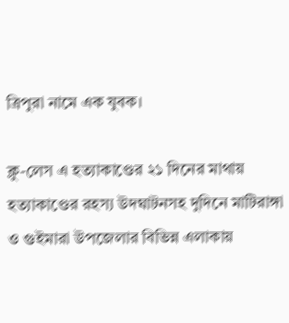ত্রিপুরা নামে এক যুবক।

ক্লু-লেস এ হত্যাকাণ্ডের ২১ দিনের মাথায় হত্যাকাণ্ডের রহস্য উদঘাটনসহ দুদিনে মাটিরাঙ্গা ও গুইমারা উপজেলার বিভিন্ন এলাকায়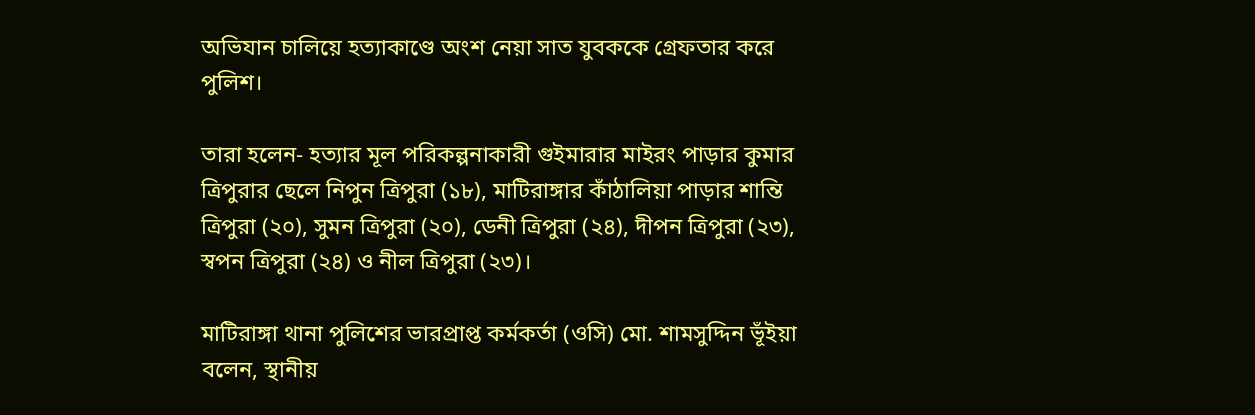অভিযান চালিয়ে হত্যাকাণ্ডে অংশ নেয়া সাত যুবককে গ্রেফতার করে পুলিশ।

তারা হলেন- হত্যার মূল পরিকল্পনাকারী গুইমারার মাইরং পাড়ার কুমার ত্রিপুরার ছেলে নিপুন ত্রিপুরা (১৮), মাটিরাঙ্গার কাঁঠালিয়া পাড়ার শান্তি ত্রিপুরা (২০), সুমন ত্রিপুরা (২০), ডেনী ত্রিপুরা (২৪), দীপন ত্রিপুরা (২৩), স্বপন ত্রিপুরা (২৪) ও নীল ত্রিপুরা (২৩)।

মাটিরাঙ্গা থানা পুলিশের ভারপ্রাপ্ত কর্মকর্তা (ওসি) মো. শামসুদ্দিন ভূঁইয়া বলেন, স্থানীয়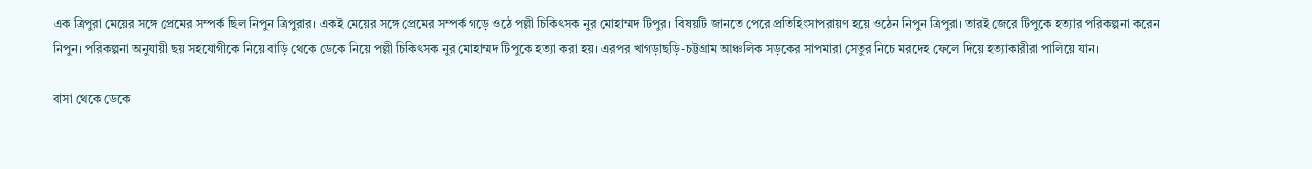এক ত্রিপুরা মেয়ের সঙ্গে প্রেমের সম্পর্ক ছিল নিপুন ত্রিপুরার। একই মেয়ের সঙ্গে প্রেমের সম্পর্ক গড়ে ওঠে পল্লী চিকিৎসক নুর মোহাম্মদ টিপুর। বিষয়টি জানতে পেরে প্রতিহিংসাপরায়ণ হয়ে ওঠেন নিপুন ত্রিপুরা। তারই জেরে টিপুকে হত্যার পরিকল্পনা করেন নিপুন। পরিকল্পনা অনুযায়ী ছয় সহযোগীকে নিয়ে বাড়ি থেকে ডেকে নিয়ে পল্লী চিকিৎসক নুর মোহাম্মদ টিপুকে হত্যা করা হয়। এরপর খাগড়াছড়ি-চট্টগ্রাম আঞ্চলিক সড়কের সাপমারা সেতুর নিচে মরদেহ ফেলে দিয়ে হত্যাকারীরা পালিয়ে যান।

বাসা থেকে ডেকে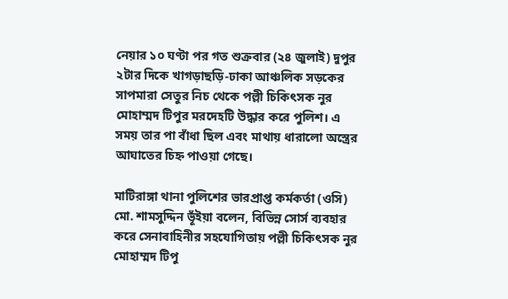নেয়ার ১০ ঘণ্টা পর গত শুক্রবার (২৪ জুলাই) দুপুর ২টার দিকে খাগড়াছড়ি-ঢাকা আঞ্চলিক সড়কের সাপমারা সেতুর নিচ থেকে পল্লী চিকিৎসক নুর মোহাম্মদ টিপুর মরদেহটি উদ্ধার করে পুলিশ। এ সময় তার পা বাঁধা ছিল এবং মাথায় ধারালো অস্ত্রের আঘাতের চিহ্ন পাওয়া গেছে।

মাটিরাঙ্গা থানা পুলিশের ভারপ্রাপ্ত কর্মকর্তা (ওসি) মো. শামসুদ্দিন ভূঁইয়া বলেন, বিভিন্ন সোর্স ব্যবহার করে সেনাবাহিনীর সহযোগিতায় পল্লী চিকিৎসক নুর মোহাম্মদ টিপু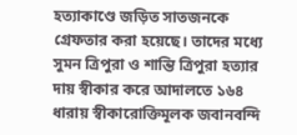হত্যাকাণ্ডে জড়িত সাতজনকে গ্রেফতার করা হয়েছে। তাদের মধ্যে সুমন ত্রিপুরা ও শান্তি ত্রিপুরা হত্যার দায় স্বীকার করে আদালতে ১৬৪ ধারায় স্বীকারোক্তিমূলক জবানবন্দি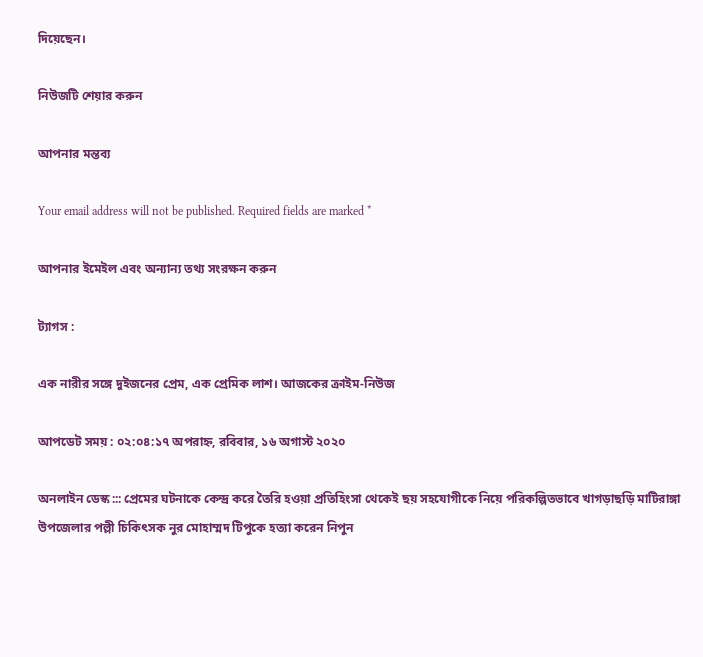দিয়েছেন।

নিউজটি শেয়ার করুন

আপনার মন্তব্য

Your email address will not be published. Required fields are marked *

আপনার ইমেইল এবং অন্যান্য তথ্য সংরক্ষন করুন

ট্যাগস :

এক নারীর সঙ্গে দুইজনের প্রেম, এক প্রেমিক লাশ। আজকের ক্রাইম-নিউজ

আপডেট সময় : ০২:০৪:১৭ অপরাহ্ন, রবিবার, ১৬ অগাস্ট ২০২০

অনলাইন ডেস্ক ::: প্রেমের ঘটনাকে কেন্দ্র করে তৈরি হওয়া প্রতিহিংসা থেকেই ছয় সহযোগীকে নিয়ে পরিকল্পিতভাবে খাগড়াছড়ি মাটিরাঙ্গা উপজেলার পল্লী চিকিৎসক নুর মোহাম্মদ টিপুকে হত্যা করেন নিপুন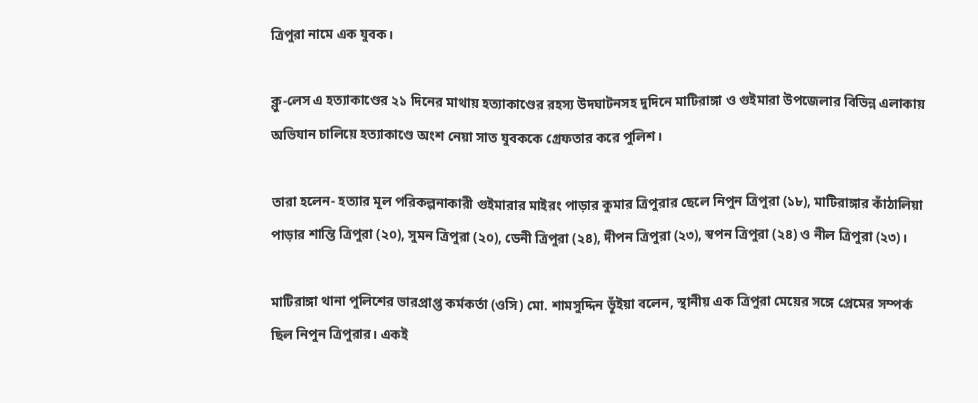ত্রিপুরা নামে এক যুবক।

ক্লু-লেস এ হত্যাকাণ্ডের ২১ দিনের মাথায় হত্যাকাণ্ডের রহস্য উদঘাটনসহ দুদিনে মাটিরাঙ্গা ও গুইমারা উপজেলার বিভিন্ন এলাকায় অভিযান চালিয়ে হত্যাকাণ্ডে অংশ নেয়া সাত যুবককে গ্রেফতার করে পুলিশ।

তারা হলেন- হত্যার মূল পরিকল্পনাকারী গুইমারার মাইরং পাড়ার কুমার ত্রিপুরার ছেলে নিপুন ত্রিপুরা (১৮), মাটিরাঙ্গার কাঁঠালিয়া পাড়ার শান্তি ত্রিপুরা (২০), সুমন ত্রিপুরা (২০), ডেনী ত্রিপুরা (২৪), দীপন ত্রিপুরা (২৩), স্বপন ত্রিপুরা (২৪) ও নীল ত্রিপুরা (২৩)।

মাটিরাঙ্গা থানা পুলিশের ভারপ্রাপ্ত কর্মকর্তা (ওসি) মো. শামসুদ্দিন ভূঁইয়া বলেন, স্থানীয় এক ত্রিপুরা মেয়ের সঙ্গে প্রেমের সম্পর্ক ছিল নিপুন ত্রিপুরার। একই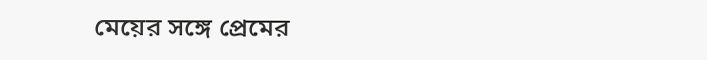মেয়ের সঙ্গে প্রেমের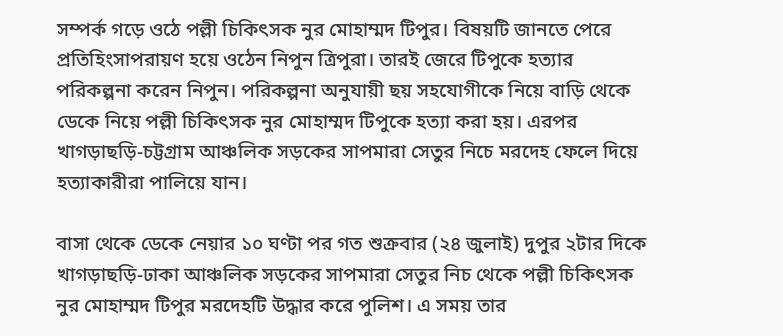সম্পর্ক গড়ে ওঠে পল্লী চিকিৎসক নুর মোহাম্মদ টিপুর। বিষয়টি জানতে পেরে প্রতিহিংসাপরায়ণ হয়ে ওঠেন নিপুন ত্রিপুরা। তারই জেরে টিপুকে হত্যার পরিকল্পনা করেন নিপুন। পরিকল্পনা অনুযায়ী ছয় সহযোগীকে নিয়ে বাড়ি থেকে ডেকে নিয়ে পল্লী চিকিৎসক নুর মোহাম্মদ টিপুকে হত্যা করা হয়। এরপর খাগড়াছড়ি-চট্টগ্রাম আঞ্চলিক সড়কের সাপমারা সেতুর নিচে মরদেহ ফেলে দিয়ে হত্যাকারীরা পালিয়ে যান।

বাসা থেকে ডেকে নেয়ার ১০ ঘণ্টা পর গত শুক্রবার (২৪ জুলাই) দুপুর ২টার দিকে খাগড়াছড়ি-ঢাকা আঞ্চলিক সড়কের সাপমারা সেতুর নিচ থেকে পল্লী চিকিৎসক নুর মোহাম্মদ টিপুর মরদেহটি উদ্ধার করে পুলিশ। এ সময় তার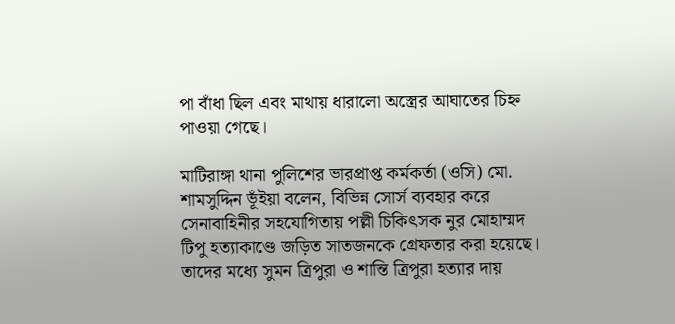পা বাঁধা ছিল এবং মাথায় ধারালো অস্ত্রের আঘাতের চিহ্ন পাওয়া গেছে।

মাটিরাঙ্গা থানা পুলিশের ভারপ্রাপ্ত কর্মকর্তা (ওসি) মো. শামসুদ্দিন ভূঁইয়া বলেন, বিভিন্ন সোর্স ব্যবহার করে সেনাবাহিনীর সহযোগিতায় পল্লী চিকিৎসক নুর মোহাম্মদ টিপু হত্যাকাণ্ডে জড়িত সাতজনকে গ্রেফতার করা হয়েছে। তাদের মধ্যে সুমন ত্রিপুরা ও শান্তি ত্রিপুরা হত্যার দায়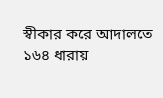স্বীকার করে আদালতে ১৬৪ ধারায়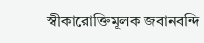স্বীকারোক্তিমূলক জবানবন্দি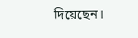দিয়েছেন।